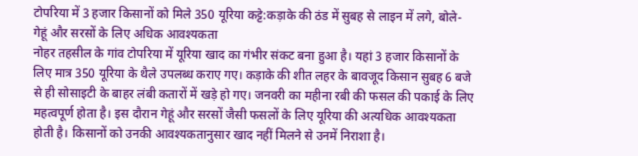टोपरिया में 3 हजार किसानों को मिले 350 यूरिया कट्टे:कड़ाके की ठंड में सुबह से लाइन में लगे, बोले- गेहूं और सरसों के लिए अधिक आवश्यकता
नोहर तहसील के गांव टोपरिया में यूरिया खाद का गंभीर संकट बना हुआ है। यहां 3 हजार किसानों के लिए मात्र 350 यूरिया के थैले उपलब्ध कराए गए। कड़ाके की शीत लहर के बावजूद किसान सुबह 6 बजे से ही सोसाइटी के बाहर लंबी कतारों में खड़े हो गए। जनवरी का महीना रबी की फसल की पकाई के लिए महत्वपूर्ण होता है। इस दौरान गेहूं और सरसों जैसी फसलों के लिए यूरिया की अत्यधिक आवश्यकता होती है। किसानों को उनकी आवश्यकतानुसार खाद नहीं मिलने से उनमें निराशा है।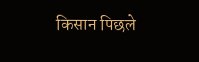किसान पिछले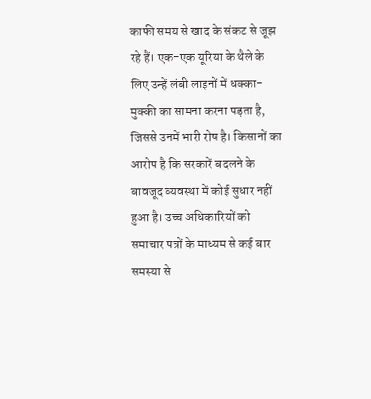काफी समय से खाद के संकट से जूझ रहे हैं। एक-एक यूरिया के थैले के लिए उन्हें लंबी लाइनों में धक्का-मुक्की का सामना करना पड़ता है, जिससे उनमें भारी रोष है। किसानों का आरोप है कि सरकारें बदलने के बावजूद व्यवस्था में कोई सुधार नहीं हुआ है। उच्च अधिकारियों को समाचार पत्रों के माध्यम से कई बार समस्या से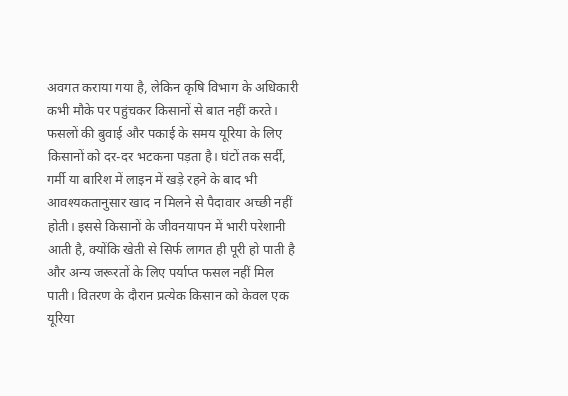अवगत कराया गया है, लेकिन कृषि विभाग के अधिकारी कभी मौके पर पहुंचकर किसानों से बात नहीं करते। फसलों की बुवाई और पकाई के समय यूरिया के लिए किसानों को दर-दर भटकना पड़ता है। घंटों तक सर्दी, गर्मी या बारिश में लाइन में खड़े रहने के बाद भी आवश्यकतानुसार खाद न मिलने से पैदावार अच्छी नहीं होती। इससे किसानों के जीवनयापन में भारी परेशानी आती है, क्योंकि खेती से सिर्फ लागत ही पूरी हो पाती है और अन्य जरूरतों के लिए पर्याप्त फसल नहीं मिल पाती। वितरण के दौरान प्रत्येक किसान को केवल एक यूरिया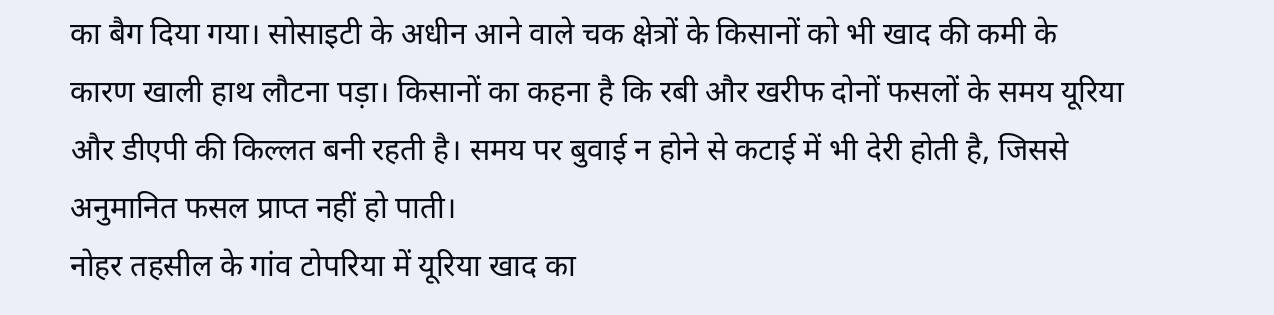का बैग दिया गया। सोसाइटी के अधीन आने वाले चक क्षेत्रों के किसानों को भी खाद की कमी के कारण खाली हाथ लौटना पड़ा। किसानों का कहना है कि रबी और खरीफ दोनों फसलों के समय यूरिया और डीएपी की किल्लत बनी रहती है। समय पर बुवाई न होने से कटाई में भी देरी होती है, जिससे अनुमानित फसल प्राप्त नहीं हो पाती।
नोहर तहसील के गांव टोपरिया में यूरिया खाद का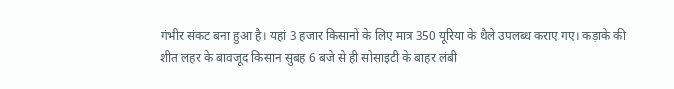गंभीर संकट बना हुआ है। यहां 3 हजार किसानों के लिए मात्र 350 यूरिया के थैले उपलब्ध कराए गए। कड़ाके की शीत लहर के बावजूद किसान सुबह 6 बजे से ही सोसाइटी के बाहर लंबी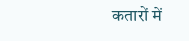कतारों में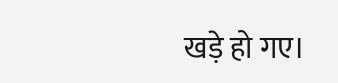खड़े हो गए।